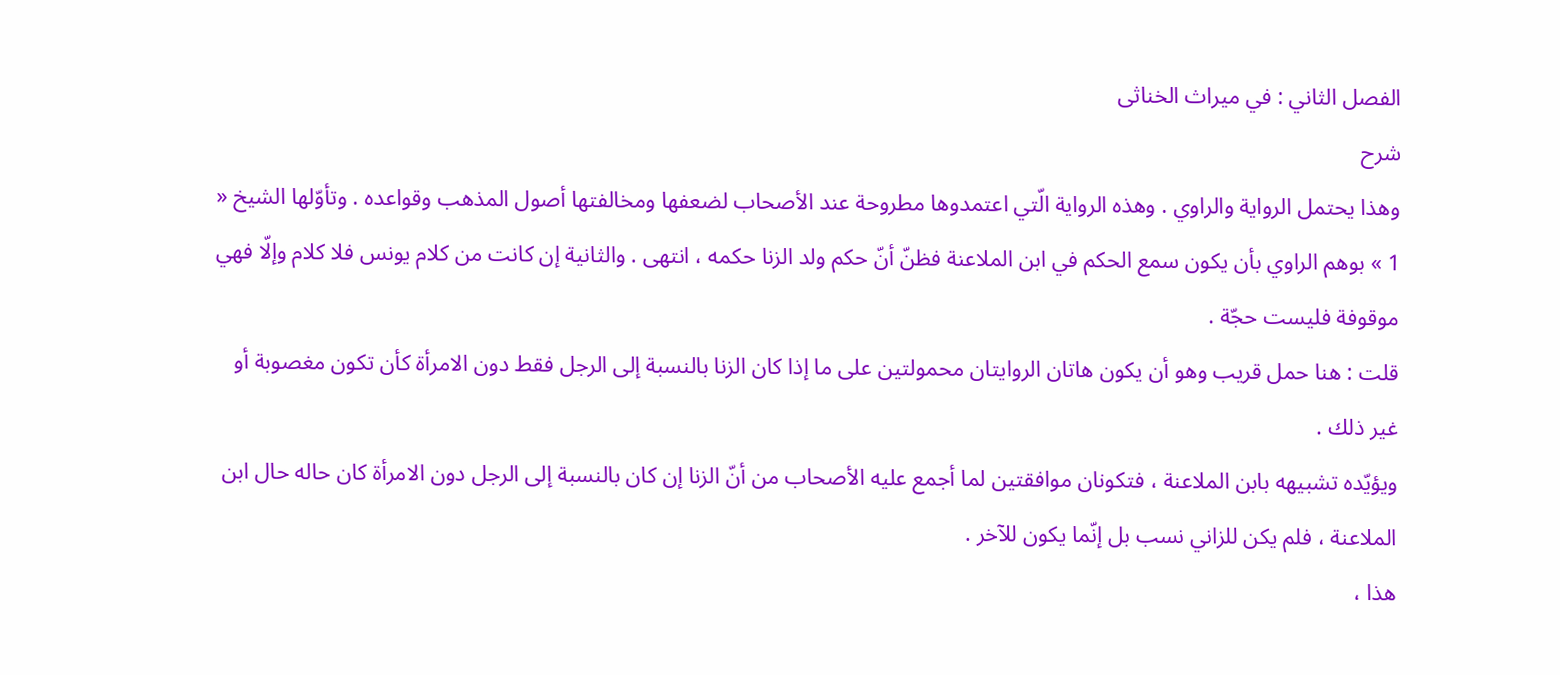الفصل الثاني : في ميراث الخناثى
شرح
وهذا يحتمل الرواية والراوي . وهذه الرواية الّتي اعتمدوها مطروحة عند الأصحاب لضعفها ومخالفتها أصول المذهب وقواعده . وتأوّلها الشيخ « 1 » بوهم الراوي بأن يكون سمع الحكم في ابن الملاعنة فظنّ أنّ حكم ولد الزنا حكمه ، انتهى . والثانية إن كانت من كلام يونس فلا كلام وإلّا فهي موقوفة فليست حجّة .
قلت : هنا حمل قريب وهو أن يكون هاتان الروايتان محمولتين على ما إذا كان الزنا بالنسبة إلى الرجل فقط دون الامرأة كأن تكون مغصوبة أو غير ذلك .
ويؤيّده تشبيهه بابن الملاعنة ، فتكونان موافقتين لما أجمع عليه الأصحاب من أنّ الزنا إن كان بالنسبة إلى الرجل دون الامرأة كان حاله حال ابن الملاعنة ، فلم يكن للزاني نسب بل إنّما يكون للآخر .
هذا ،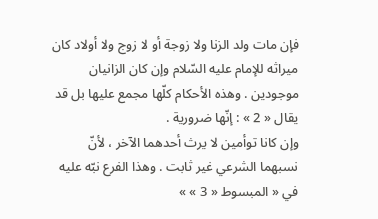فإن مات ولد الزنا ولا زوجة أو لا زوج ولا أولاد كان ميراثه للإمام عليه السّلام وإن كان الزانيان موجودين . وهذه الأحكام كلّها مجمع عليها بل قد يقال « 2 » : إنّها ضرورية .
وإن كانا توأمين لا يرث أحدهما الآخر ، لأنّ نسبهما الشرعي غير ثابت . وهذا الفرع نبّه عليه في « المبسوط « 3 » »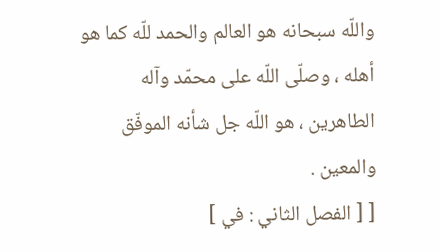واللّه سبحانه هو العالم والحمد للّه كما هو أهله ، وصلّى اللّه على محمّد وآله الطاهرين ، هو اللّه جل شأنه الموفّق والمعين .
[ [ الفصل الثاني : في ]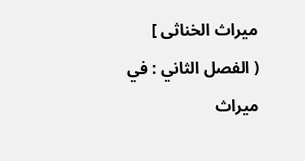ميراث الخناثى ]
( الفصل الثاني : في ميراث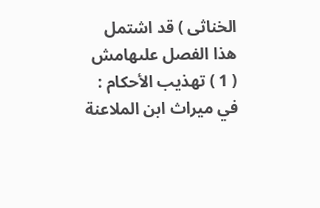الخناثى ) قد اشتمل هذا الفصل علىهامش
( 1 ) تهذيب الأحكام : في ميراث ابن الملاعنة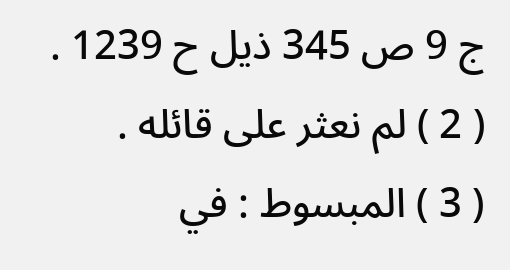ج 9 ص 345 ذيل ح 1239 .
( 2 ) لم نعثر على قائله .
( 3 ) المبسوط : في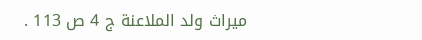ميراث ولد الملاعنة ج 4 ص 113 .